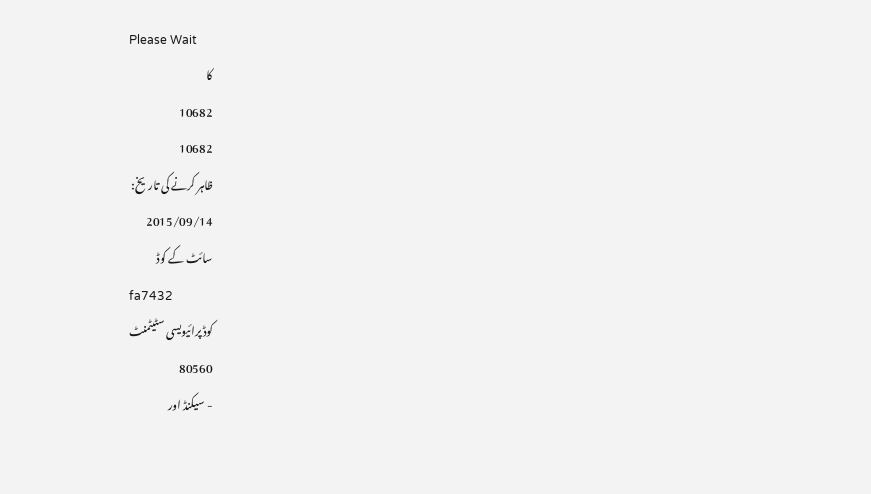Please Wait
کا
10682
10682
ظاہر کرنے کی تاریخ:
2015/09/14
سائٹ کے کوڈ
fa7432
کوڈ پرائیویسی سٹیٹمنٹ
80560
- سیکنڈ اور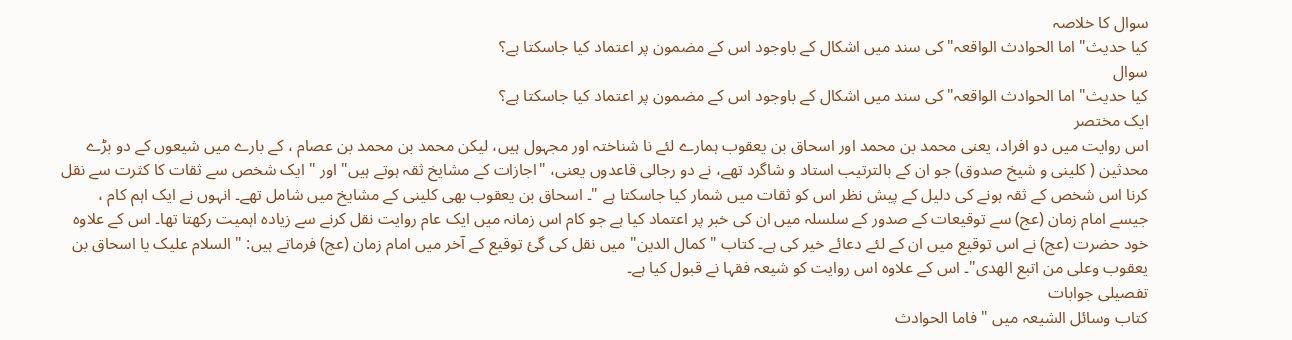سوال کا خلاصہ
کیا حدیث" اما الحوادث الواقعہ" کی سند میں اشکال کے باوجود اس کے مضمون پر اعتماد کیا جاسکتا ہے؟
سوال
کیا حدیث" اما الحوادث الواقعہ" کی سند میں اشکال کے باوجود اس کے مضمون پر اعتماد کیا جاسکتا ہے؟
ایک مختصر
اس روایت میں دو افراد، یعنی محمد بن محمد اور اسحاق بن یعقوب ہمارے لئے نا شناختہ اور مجہول ہیں، لیکن محمد بن محمد بن عصام ، کے بارے میں شیعوں کے دو بڑے محدثین ( کلینی و شیخ صدوق) جو ان کے بالترتیب استاد و شاگرد تھے، نے دو رجالی قاعدوں یعنی، "اجازات کے مشایخ ثقہ ہوتے ہیں" اور " ایک شخص سے ثقات کا کثرت سے نقل کرنا اس شخص کے ثقہ ہونے کی دلیل کے پیش نظر اس کو ثقات میں شمار کیا جاسکتا ہے "۔ اسحاق بن یعقوب بھی کلینی کے مشایخ میں شامل تھے۔ انہوں نے ایک اہم کام ، جیسے امام زمان (عج) سے توقیعات کے صدور کے سلسلہ میں ان کی خبر پر اعتماد کیا ہے جو کام اس زمانہ میں ایک عام روایت نقل کرنے سے زیادہ اہمیت رکھتا تھا۔ اس کے علاوہ خود حضرت (عج) نے اس توقیع میں ان کے لئے دعائے خیر کی ہے۔ کتاب " کمال الدین" میں نقل کی گئ توقیع کے آخر میں امام زمان (عج) فرماتے ہیں: " السلام علیک یا اسحاق بن یعقوب وعلی من اتبع الھدی"۔ اس کے علاوہ اس روایت کو شیعہ فقہا نے قبول کیا ہے۔
تفصیلی جوابات
کتاب وسائل الشیعہ میں " فاما الحوادث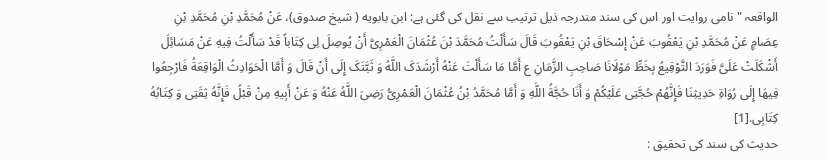الواقعہ " نامی روایت اور اس کی سند مندرجہ ذیل ترتیب سے نقل کی گئی ہے: ابن بابویه ( شیخ صدوق)، عَنْ مُحَمَّدِ بْنِ مُحَمَّدِ بْنِ عِصَامٍ عَنْ مُحَمَّدِ بْنِ یَعْقُوبَ عَنْ إِسْحَاقَ بْنِ یَعْقُوبَ قَالَ سَأَلْتُ مُحَمَّدَ بْنَ عُثْمَانَ الْعَمْرِیَّ أَنْ یُوصِلَ لِی کِتَاباً قَدْ سَأَلْتُ فِیهِ عَنْ مَسَائِلَ أَشْکَلَتْ عَلَیَّ فَوَرَدَ التَّوْقِیعُ بِخَطِّ مَوْلَانَا صَاحِبِ الزَّمَانِ ع أَمَّا مَا سَأَلْتَ عَنْهُ أَرْشَدَکَ اللَّهُ وَ ثَبَّتَکَ إِلَى أَنْ قَالَ وَ أَمَّا الْحَوَادِثُ الْوَاقِعَةُ فَارْجِعُوا فِیهَا إِلَى رُوَاةِ حَدِیثِنَا فَإِنَّهُمْ حُجَّتِی عَلَیْکُمْ وَ أَنَا حُجَّةُ اللَّهِ وَ أَمَّا مُحَمَّدُ بْنُ عُثْمَانَ الْعَمْرِیُّ رَضِیَ اللَّهُ عَنْهُ وَ عَنْ أَبِیهِ مِنْ قَبْلُ فَإِنَّهُ ثِقَتِی وَ کِتَابُهُ کِتَابِی.[1]
حدیث کی سند کی تحقیق :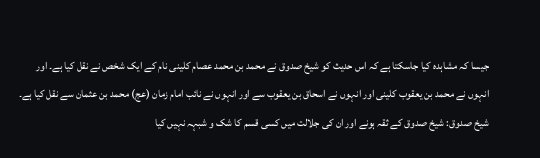جیسا کہ مشاہدہ کیا جاسکتا ہے کہ اس حدیث کو شیخ صدوق نے محمد بن محمد عصام کلینی نام کے ایک شخص نے نقل کیا ہے۔ اور انہوں نے محمد بن یعقوب کلینی اور انہوں نے اسحاق بن یعقوب سے اور انہوں نے نائب امام زمان (عج) محمد بن عثمان سے نقل کیا ہے۔
شیخ صدوق: شیخ صدوق کے ثقہ ہونے اور ان کی جلالت میں کسی قسم کا شک و شبہہ نہیں کیا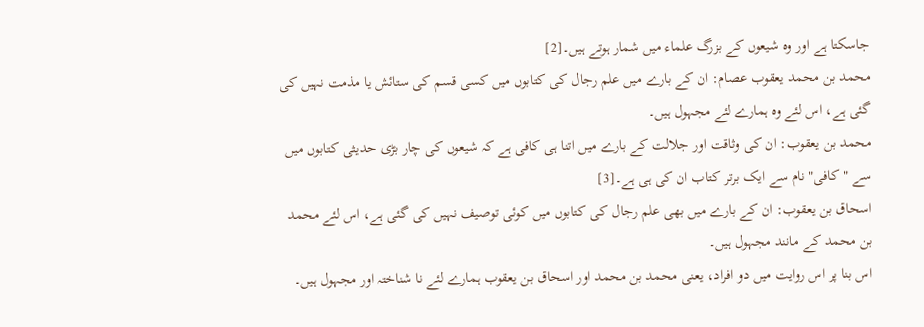جاسکتا ہے اور وہ شیعوں کے بزرگ علماء میں شمار ہوتے ہیں۔[2]
محمد بن محمد یعقوب عصام: ان کے بارے میں علم رجال کی کتابوں میں کسی قسم کی ستائش یا مذمت نہیں کی گئی ہے، اس لئے وہ ہمارے لئے مجہول ہیں۔
محمد بن یعقوب: ان کی وثاقت اور جلالت کے بارے میں اتنا ہی کافی ہے کہ شیعوں کی چار بڑی حدیثی کتابوں میں سے " کافی" نام سے ایک برتر کتاب ان کی ہی ہے۔[3]
اسحاق بن یعقوب: ان کے بارے میں بھی علم رجال کی کتابوں میں کوئی توصیف نہیں کی گئی ہے، اس لئے محمد بن محمد کے مانند مجہول ہیں۔
اس بنا پر اس روایت میں دو افراد، یعنی محمد بن محمد اور اسحاق بن یعقوب ہمارے لئے نا شناختہ اور مجہول ہیں۔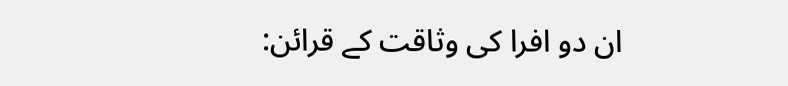ان دو افرا کی وثاقت کے قرائن: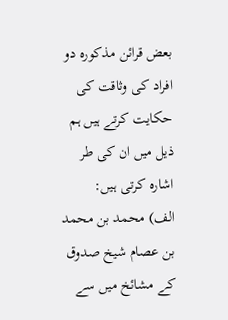بعض قرائن مذکورہ دو افراد کی وثاقت کی حکایت کرتے ہیں ہم ذیل میں ان کی طر اشارہ کرتی ہیں:
الف) محمد بن محمد بن عصام شیخ صدوق کے مشائخ میں سے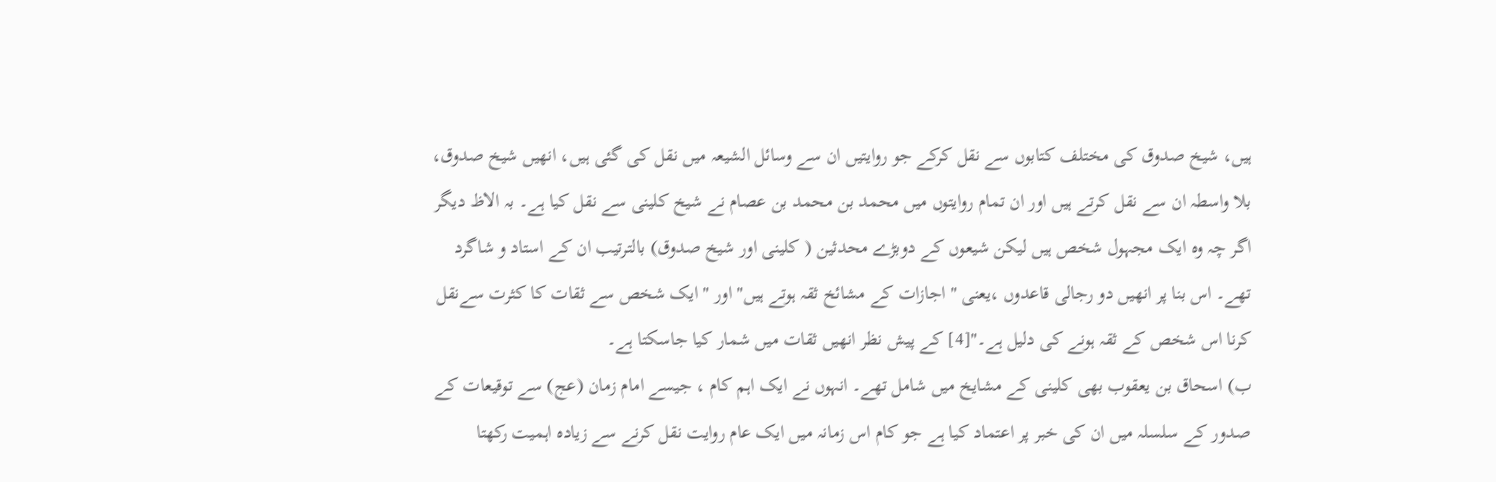ہیں، شیخ صدوق کی مختلف کتابوں سے نقل کرکے جو روایتیں ان سے وسائل الشیعہ میں نقل کی گئی ہیں، انھیں شیخ صدوق، بلا واسطہ ان سے نقل کرتے ہیں اور ان تمام روایتوں میں محمد بن محمد بن عصام نے شیخ کلینی سے نقل کیا ہے۔ بہ الاظ دیگر اگر چہ وہ ایک مجہول شخص ہیں لیکن شیعوں کے دوبڑے محدثین ( کلینی اور شیخ صدوق) بالترتیب ان کے استاد و شاگرد تھے۔ اس بنا پر انھیں دو رجالی قاعدوں ،یعنی " اجازات کے مشائخ ثقہ ہوتے ہیں" اور " ایک شخص سے ثقات کا کثرت سےنقل کرنا اس شخص کے ثقہ ہونے کی دلیل ہے۔"[4] کے پیش نظر انھیں ثقات میں شمار کیا جاسکتا ہے۔
ب) اسحاق بن یعقوب بھی کلینی کے مشایخ میں شامل تھے۔ انہوں نے ایک اہم کام ، جیسے امام زمان (عج) سے توقیعات کے صدور کے سلسلہ میں ان کی خبر پر اعتماد کیا ہے جو کام اس زمانہ میں ایک عام روایت نقل کرنے سے زیادہ اہمیت رکھتا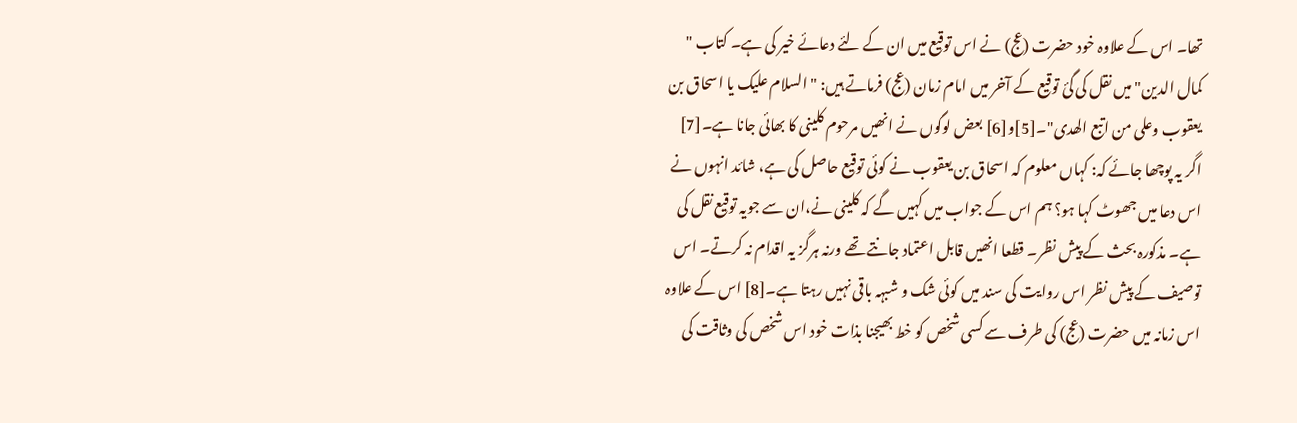تھا۔ اس کے علاوہ خود حضرت (عج) نے اس توقیع میں ان کے لئے دعائے خیر کی ہے۔ کتاب " کمال الدین" میں نقل کی گئ توقیع کے آخر میں امام زمان (عج) فرماتے ہیں: " السلام علیک یا اسحاق بن یعقوب وعلی من اتبع الھدی"۔[5]و[6] بعض لوگوں نے انھیں مرحوم کلینی کا بھائی جانا ہے۔[7]
اگر یہ پوچھا جائے کہ: کہاں معلوم کہ اسحاق بن یعقوب نے کوئی توقیع حاصل کی ہے، شائد انہوں نے اس دعا میں جھوٹ کہا ہو؟ ہم اس کے جواب میں کہیں گے کہ کلینی نے،ان سے جویہ توقیع نقل کی ہے۔ مذکورہ بحث کے پیش نظر۔ قطعا انھیں قابل اعتماد جانتے تھے ورنہ ہرگز یہ اقدام نہ کرتے۔ اس توصیف کے پیش نظر اس روایت کی سند میں کوئی شک و شبہہ باقی نہیں رہتا ہے۔[8] اس کے علاوہ اس زمانہ میں حضرت (عج) کی طرف سے کسی شخص کو خط بھیجنا بذات خود اس شخص کی وثاقت کی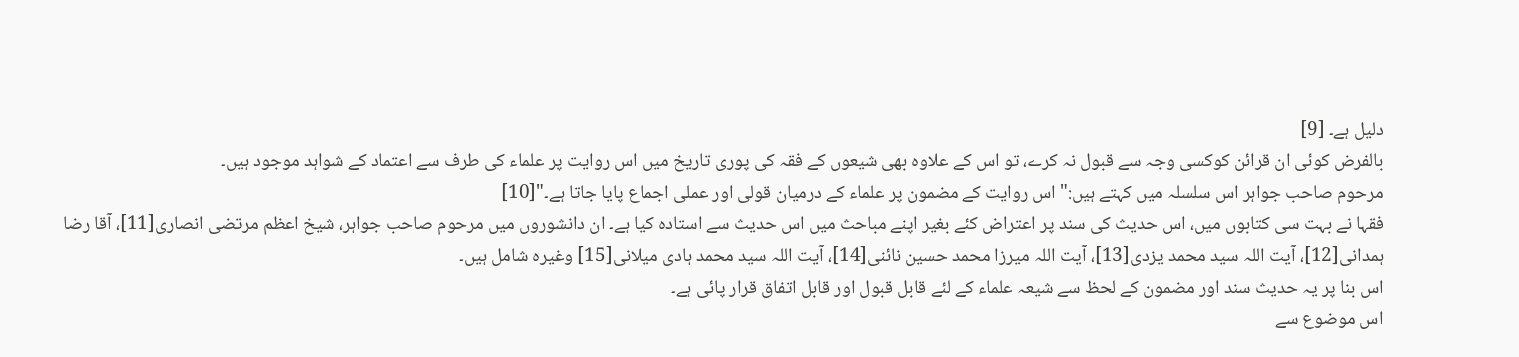دلیل ہے۔ [9]
بالفرض کوئی ان قرائن کوکسی وجہ سے قبول نہ کرے، تو اس کے علاوہ بھی شیعوں کے فقہ کی پوری تاریخ میں اس روایت پر علماء کی طرف سے اعتماد کے شواہد موجود ہیں۔
مرحوم صاحب جواہر اس سلسلہ میں کہتے ہیں:" اس روایت کے مضمون پر علماء کے درمیان قولی اور عملی اجماع پایا جاتا ہے۔"[10]
فقہا نے بہت سی کتابوں میں، اس حدیث کی سند پر اعتراض کئے بغیر اپنے مباحث میں اس حدیث سے استادہ کیا ہے۔ ان دانشوروں میں مرحوم صاحب جواہر، شیخ اعظم مرتضی انصاری[11]، آقا رضا ہمدانی[12]، آیت اللہ سید محمد یزدی[13]، آیت اللہ میرزا محمد حسین نائنی[14]، آیت اللہ سید محمد ہادی میلانی[15] وغیرہ شامل ہیں۔
اس بنا پر یہ حدیث سند اور مضمون کے لحظ سے شیعہ علماء کے لئے قابل قبول اور قابل اتفاق قرار پائی ہے۔
اس موضوع سے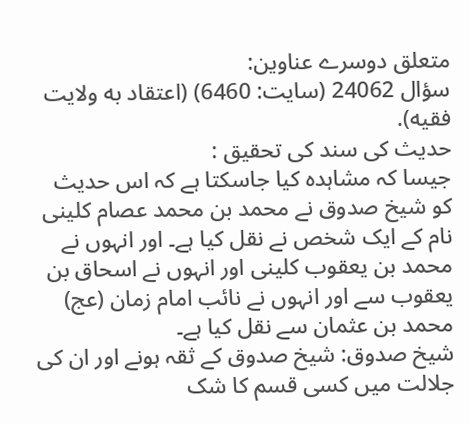متعلق دوسرے عناوین:
سؤال 24062 (سایت: 6460) (اعتقاد به ولایت فقیه).
حدیث کی سند کی تحقیق :
جیسا کہ مشاہدہ کیا جاسکتا ہے کہ اس حدیث کو شیخ صدوق نے محمد بن محمد عصام کلینی نام کے ایک شخص نے نقل کیا ہے۔ اور انہوں نے محمد بن یعقوب کلینی اور انہوں نے اسحاق بن یعقوب سے اور انہوں نے نائب امام زمان (عج) محمد بن عثمان سے نقل کیا ہے۔
شیخ صدوق: شیخ صدوق کے ثقہ ہونے اور ان کی جلالت میں کسی قسم کا شک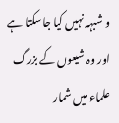و شبہہ نہیں کیا جاسکتا ہے اور وہ شیعوں کے بزرگ علماء میں شمار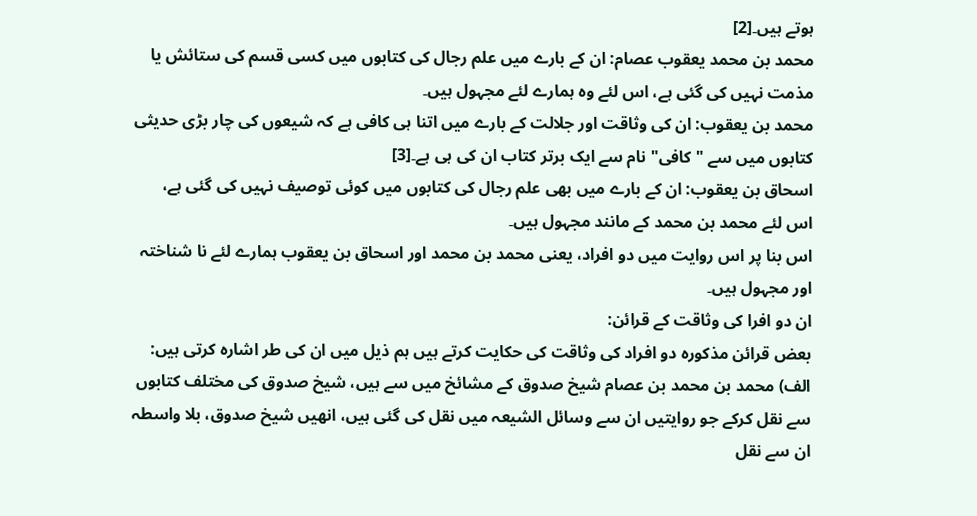ہوتے ہیں۔[2]
محمد بن محمد یعقوب عصام: ان کے بارے میں علم رجال کی کتابوں میں کسی قسم کی ستائش یا مذمت نہیں کی گئی ہے، اس لئے وہ ہمارے لئے مجہول ہیں۔
محمد بن یعقوب: ان کی وثاقت اور جلالت کے بارے میں اتنا ہی کافی ہے کہ شیعوں کی چار بڑی حدیثی کتابوں میں سے " کافی" نام سے ایک برتر کتاب ان کی ہی ہے۔[3]
اسحاق بن یعقوب: ان کے بارے میں بھی علم رجال کی کتابوں میں کوئی توصیف نہیں کی گئی ہے، اس لئے محمد بن محمد کے مانند مجہول ہیں۔
اس بنا پر اس روایت میں دو افراد، یعنی محمد بن محمد اور اسحاق بن یعقوب ہمارے لئے نا شناختہ اور مجہول ہیں۔
ان دو افرا کی وثاقت کے قرائن:
بعض قرائن مذکورہ دو افراد کی وثاقت کی حکایت کرتے ہیں ہم ذیل میں ان کی طر اشارہ کرتی ہیں:
الف) محمد بن محمد بن عصام شیخ صدوق کے مشائخ میں سے ہیں، شیخ صدوق کی مختلف کتابوں سے نقل کرکے جو روایتیں ان سے وسائل الشیعہ میں نقل کی گئی ہیں، انھیں شیخ صدوق، بلا واسطہ ان سے نقل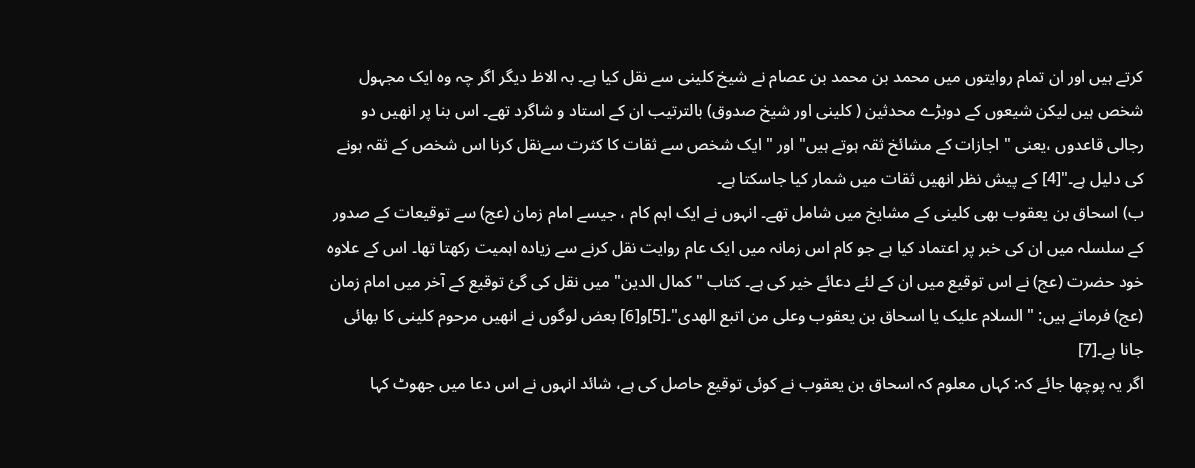کرتے ہیں اور ان تمام روایتوں میں محمد بن محمد بن عصام نے شیخ کلینی سے نقل کیا ہے۔ بہ الاظ دیگر اگر چہ وہ ایک مجہول شخص ہیں لیکن شیعوں کے دوبڑے محدثین ( کلینی اور شیخ صدوق) بالترتیب ان کے استاد و شاگرد تھے۔ اس بنا پر انھیں دو رجالی قاعدوں ،یعنی " اجازات کے مشائخ ثقہ ہوتے ہیں" اور " ایک شخص سے ثقات کا کثرت سےنقل کرنا اس شخص کے ثقہ ہونے کی دلیل ہے۔"[4] کے پیش نظر انھیں ثقات میں شمار کیا جاسکتا ہے۔
ب) اسحاق بن یعقوب بھی کلینی کے مشایخ میں شامل تھے۔ انہوں نے ایک اہم کام ، جیسے امام زمان (عج) سے توقیعات کے صدور کے سلسلہ میں ان کی خبر پر اعتماد کیا ہے جو کام اس زمانہ میں ایک عام روایت نقل کرنے سے زیادہ اہمیت رکھتا تھا۔ اس کے علاوہ خود حضرت (عج) نے اس توقیع میں ان کے لئے دعائے خیر کی ہے۔ کتاب " کمال الدین" میں نقل کی گئ توقیع کے آخر میں امام زمان (عج) فرماتے ہیں: " السلام علیک یا اسحاق بن یعقوب وعلی من اتبع الھدی"۔[5]و[6] بعض لوگوں نے انھیں مرحوم کلینی کا بھائی جانا ہے۔[7]
اگر یہ پوچھا جائے کہ: کہاں معلوم کہ اسحاق بن یعقوب نے کوئی توقیع حاصل کی ہے، شائد انہوں نے اس دعا میں جھوٹ کہا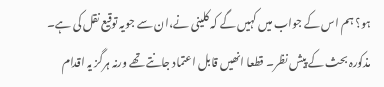ہو؟ ہم اس کے جواب میں کہیں گے کہ کلینی نے،ان سے جویہ توقیع نقل کی ہے۔ مذکورہ بحث کے پیش نظر۔ قطعا انھیں قابل اعتماد جانتے تھے ورنہ ہرگز یہ اقدام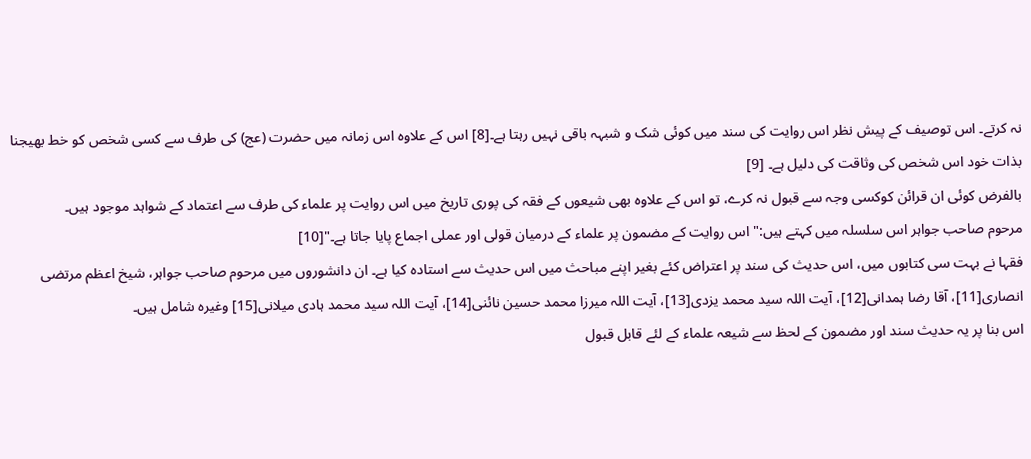نہ کرتے۔ اس توصیف کے پیش نظر اس روایت کی سند میں کوئی شک و شبہہ باقی نہیں رہتا ہے۔[8] اس کے علاوہ اس زمانہ میں حضرت (عج) کی طرف سے کسی شخص کو خط بھیجنا بذات خود اس شخص کی وثاقت کی دلیل ہے۔ [9]
بالفرض کوئی ان قرائن کوکسی وجہ سے قبول نہ کرے، تو اس کے علاوہ بھی شیعوں کے فقہ کی پوری تاریخ میں اس روایت پر علماء کی طرف سے اعتماد کے شواہد موجود ہیں۔
مرحوم صاحب جواہر اس سلسلہ میں کہتے ہیں:" اس روایت کے مضمون پر علماء کے درمیان قولی اور عملی اجماع پایا جاتا ہے۔"[10]
فقہا نے بہت سی کتابوں میں، اس حدیث کی سند پر اعتراض کئے بغیر اپنے مباحث میں اس حدیث سے استادہ کیا ہے۔ ان دانشوروں میں مرحوم صاحب جواہر، شیخ اعظم مرتضی انصاری[11]، آقا رضا ہمدانی[12]، آیت اللہ سید محمد یزدی[13]، آیت اللہ میرزا محمد حسین نائنی[14]، آیت اللہ سید محمد ہادی میلانی[15] وغیرہ شامل ہیں۔
اس بنا پر یہ حدیث سند اور مضمون کے لحظ سے شیعہ علماء کے لئے قابل قبول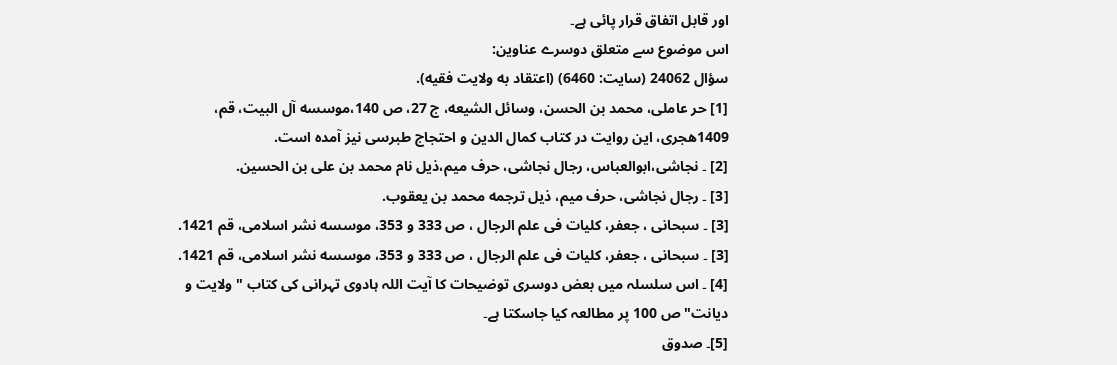اور قابل اتفاق قرار پائی ہے۔
اس موضوع سے متعلق دوسرے عناوین:
سؤال 24062 (سایت: 6460) (اعتقاد به ولایت فقیه).
[1] حر عاملی، محمد بن الحسن، وسائل الشیعه، ج 27، ص 140،موسسه آل البیت، قم، 1409هجری، این روایت در کتاب کمال الدین و احتجاج طبرسی نیز آمده است.
[2] ۔ نجاشی،ابوالعباس، رجال نجاشی، حرف میم،ذیل نام محمد بن علی بن الحسین.
[3] ۔ رجال نجاشی، حرف میم، ذیل ترجمه محمد بن یعقوب.
[3] ۔ سبحانی ، جعفر، کلیات فی علم الرجال ، ص 333 و 353، موسسه نشر اسلامی، قم 1421.
[3] ۔ سبحانی ، جعفر، کلیات فی علم الرجال ، ص 333 و 353، موسسه نشر اسلامی، قم 1421.
[4] ۔ اس سلسلہ میں بعض دوسری توضیحات کا آیت اللہ ہادوی تہرانی کی کتاب " ولایت و دیانت" ص 100 پر مطالعہ کیا جاسکتا ہے۔
[5]۔ صدوق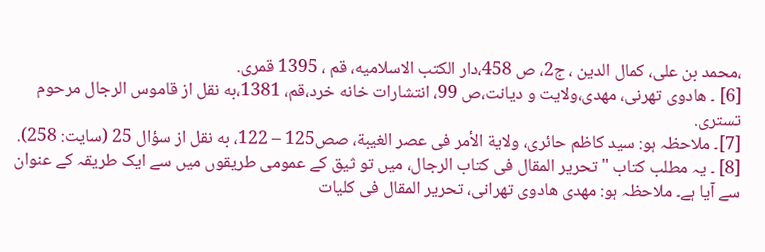،محمد بن علی، کمال الدین ، ج2، ص 458،دار الکتب الاسلامیه، قم ، 1395 قمری.
[6] ۔ هادوی تهرنی، مهدی،ولایت و دیانت،ص 99، انتشارات خانه خرد،قم، 1381،به نقل از قاموس الرجال مرحوم تستری.
[7]۔ ملاحظہ ہو: سید کاظم حائرى، ولایة الأمر فى عصر الغیبة، صص125 – 122، به نقل از سؤال 25 (سایت: 258).
[8] ۔ یہ مطلب کتاب " تحریر المقال فی کتاب الرجال، میں تو ثیق کے عمومی طریقوں میں سے ایک طریقہ کے عنوان سے آیا ہے۔ ملاحظہ ہو: مهدى هادوى تهرانى، تحریر المقال فى کلیات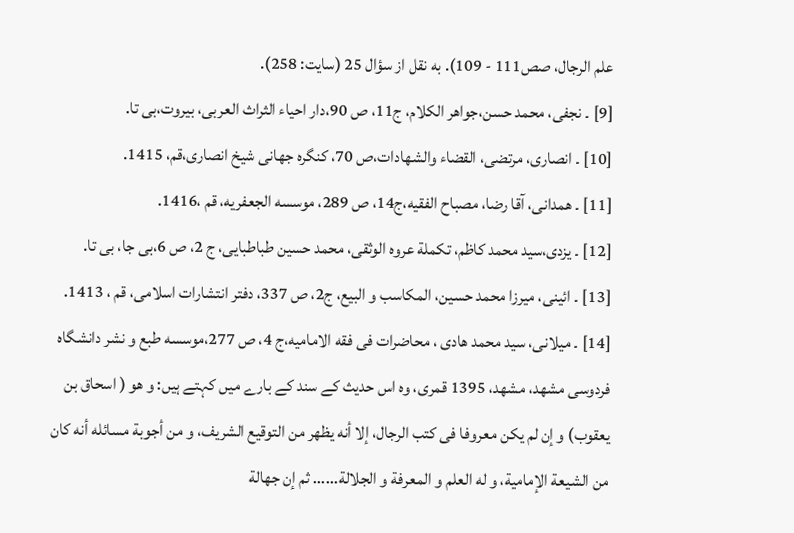علم الرجال، صص111 - 109). به نقل از سؤال 25 (سایت: 258).
[9] ۔ نجفی، محمد حسن،جواهر الکلام، ج11، ص 90،دار احیاء الثراث العربی، بیروت،بی تا.
[10] ۔ انصاری، مرتضی، القضاء والشهادات،ص 70، کنگره جهانی شیخ انصاری،قم، 1415.
[11] ۔ همدانی، آقا رضا، مصباح الفقیه،ج14، ص 289، موسسه الجعفریه، قم ،1416.
[12] ۔ یزدی،سید محمد کاظم، تکملة عروه الوثقی، محمد حسین طباطبایی، ج 2، ص 6،بی جا، بی تا.
[13] ۔ ائینی، میرزا محمد حسین، المکاسب و البیع، ج2، ص 337، دفتر انتشارات اسلامی، قم ، 1413.
[14] ۔ میلانی، سید محمد هادی ، محاضرات فی فقه الامامیه،ج 4، ص 277،موسسه طبع و نشر دانشگاه فردوسی مشهد، مشهد، 1395 قمری، وہ اس حدیث کے سند کے بارے میں کہتے ہیں: و هو ( اسحاق بن یعقوب) و إن لم یکن معروفا فی کتب الرجال، إلا أنه یظهر من التوقیع الشریف، و من أجوبة مسائله أنه کان من الشیعة الإمامیة، و له العلم و المعرفة و الجلالة...... ثم إن جهالة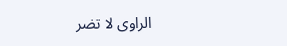الراوی لا تضر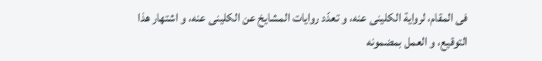فی المقام، لروایة الکلینی عنه، و تعدّد روایات المشایخ عن الکلینی عنه، و اشتهار هذا التوقیع، و العمل بمضمونه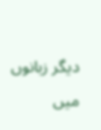دیگر زبانوں میں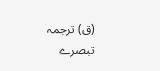(ق) ترجمہ
تبصرے